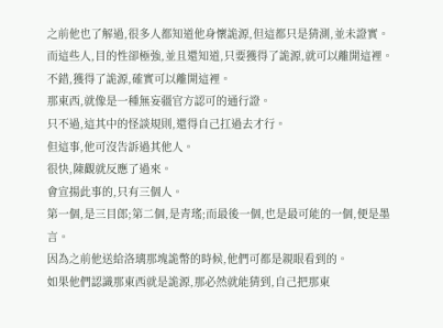之前他也了解過,很多人都知道他身懷詭源,但這都只是猜測,並未證實。
而這些人,目的性卻極強,並且還知道,只要獲得了詭源,就可以離開這裡。
不錯,獲得了詭源,確實可以離開這裡。
那東西,就像是一種無妄疆官方認可的通行證。
只不過,這其中的怪談規則,還得自己扛過去才行。
但這事,他可沒告訴過其他人。
很快,陳觀就反應了過來。
會宣揚此事的,只有三個人。
第一個,是三目郎;第二個,是青瑤;而最後一個,也是最可能的一個,便是墨言。
因為之前他送給洛璃那塊詭幣的時候,他們可都是親眼看到的。
如果他們認識那東西就是詭源,那必然就能猜到,自己把那東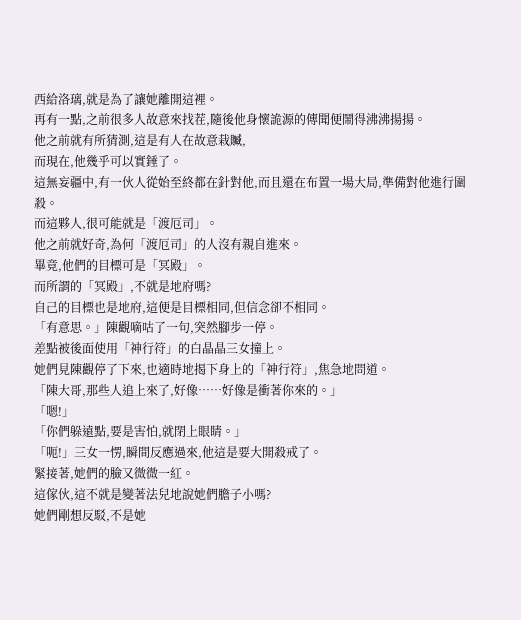西給洛璃,就是為了讓她離開這裡。
再有一點,之前很多人故意來找茬,隨後他身懷詭源的傳聞便鬧得沸沸揚揚。
他之前就有所猜測,這是有人在故意栽贓,
而現在,他幾乎可以實錘了。
這無妄疆中,有一伙人從始至終都在針對他,而且還在布置一場大局,準備對他進行圍殺。
而這夥人,很可能就是「渡厄司」。
他之前就好奇,為何「渡厄司」的人沒有親自進來。
畢竟,他們的目標可是「冥殿」。
而所謂的「冥殿」,不就是地府嗎?
自己的目標也是地府,這便是目標相同,但信念卻不相同。
「有意思。」陳觀嘀咕了一句,突然腳步一停。
差點被後面使用「神行符」的白晶晶三女撞上。
她們見陳觀停了下來,也適時地揭下身上的「神行符」,焦急地問道。
「陳大哥,那些人追上來了,好像……好像是衝著你來的。」
「嗯!」
「你們躲遠點,要是害怕,就閉上眼睛。」
「呃!」三女一愣,瞬間反應過來,他這是要大開殺戒了。
緊接著,她們的臉又微微一紅。
這傢伙,這不就是變著法兒地說她們膽子小嗎?
她們剛想反駁,不是她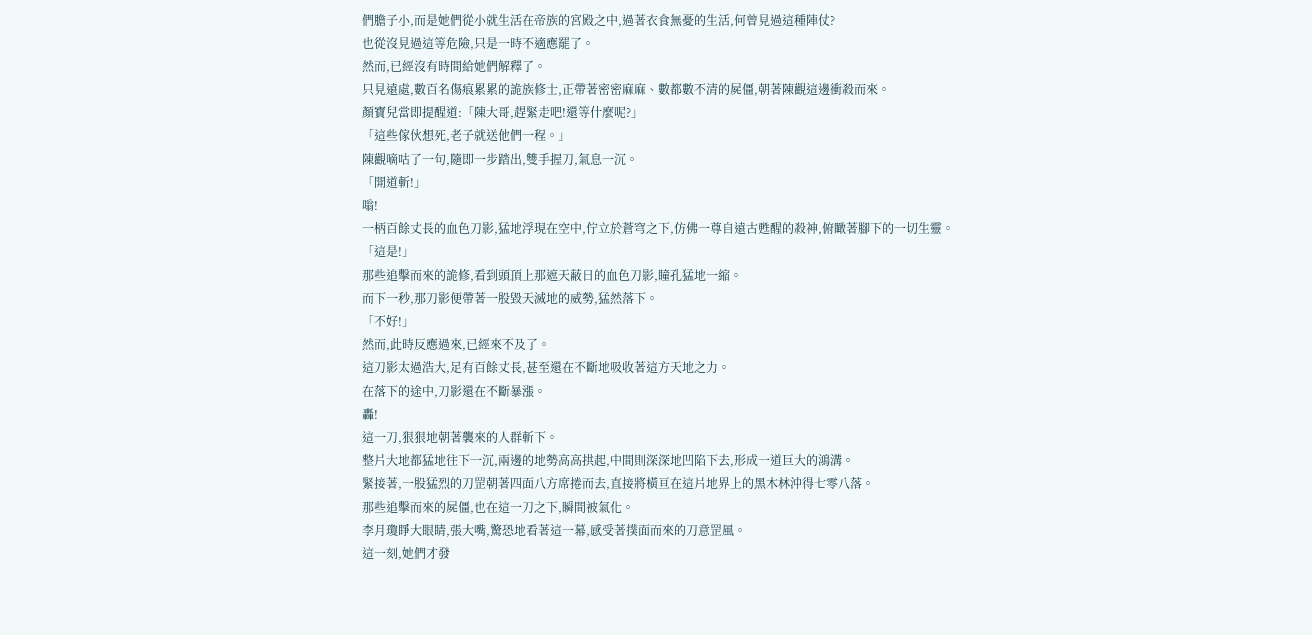們膽子小,而是她們從小就生活在帝族的宮殿之中,過著衣食無憂的生活,何曾見過這種陣仗?
也從沒見過這等危險,只是一時不適應罷了。
然而,已經沒有時間給她們解釋了。
只見遠處,數百名傷痕累累的詭族修士,正帶著密密麻麻、數都數不清的屍僵,朝著陳觀這邊衝殺而來。
顏寶兒當即提醒道:「陳大哥,趕緊走吧!還等什麼呢?」
「這些傢伙想死,老子就送他們一程。」
陳觀嘀咕了一句,隨即一步踏出,雙手握刀,氣息一沉。
「開道斬!」
嗡!
一柄百餘丈長的血色刀影,猛地浮現在空中,佇立於蒼穹之下,仿佛一尊自遠古甦醒的殺神,俯瞰著腳下的一切生靈。
「這是!」
那些追擊而來的詭修,看到頭頂上那遮天蔽日的血色刀影,瞳孔猛地一縮。
而下一秒,那刀影便帶著一股毀天滅地的威勢,猛然落下。
「不好!」
然而,此時反應過來,已經來不及了。
這刀影太過浩大,足有百餘丈長,甚至還在不斷地吸收著這方天地之力。
在落下的途中,刀影還在不斷暴漲。
轟!
這一刀,狠狠地朝著襲來的人群斬下。
整片大地都猛地往下一沉,兩邊的地勢高高拱起,中間則深深地凹陷下去,形成一道巨大的鴻溝。
緊接著,一股猛烈的刀罡朝著四面八方席捲而去,直接將橫亘在這片地界上的黑木林沖得七零八落。
那些追擊而來的屍僵,也在這一刀之下,瞬間被氣化。
李月瓊睜大眼睛,張大嘴,驚恐地看著這一幕,感受著撲面而來的刀意罡風。
這一刻,她們才發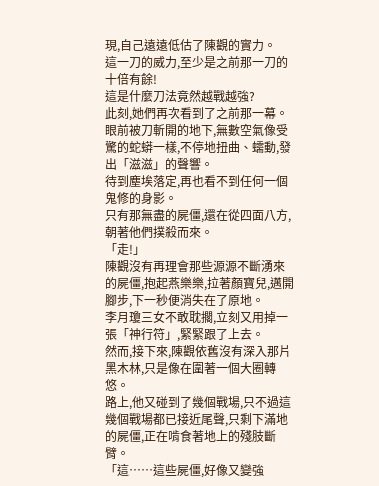現,自己遠遠低估了陳觀的實力。
這一刀的威力,至少是之前那一刀的十倍有餘!
這是什麼刀法竟然越戰越強?
此刻,她們再次看到了之前那一幕。
眼前被刀斬開的地下,無數空氣像受驚的蛇蟒一樣,不停地扭曲、蠕動,發出「滋滋」的聲響。
待到塵埃落定,再也看不到任何一個鬼修的身影。
只有那無盡的屍僵,還在從四面八方,朝著他們撲殺而來。
「走!」
陳觀沒有再理會那些源源不斷湧來的屍僵,抱起燕樂樂,拉著顏寶兒,邁開腳步,下一秒便消失在了原地。
李月瓊三女不敢耽擱,立刻又用掉一張「神行符」,緊緊跟了上去。
然而,接下來,陳觀依舊沒有深入那片黑木林,只是像在圍著一個大圈轉悠。
路上,他又碰到了幾個戰場,只不過這幾個戰場都已接近尾聲,只剩下滿地的屍僵,正在啃食著地上的殘肢斷臂。
「這……這些屍僵,好像又變強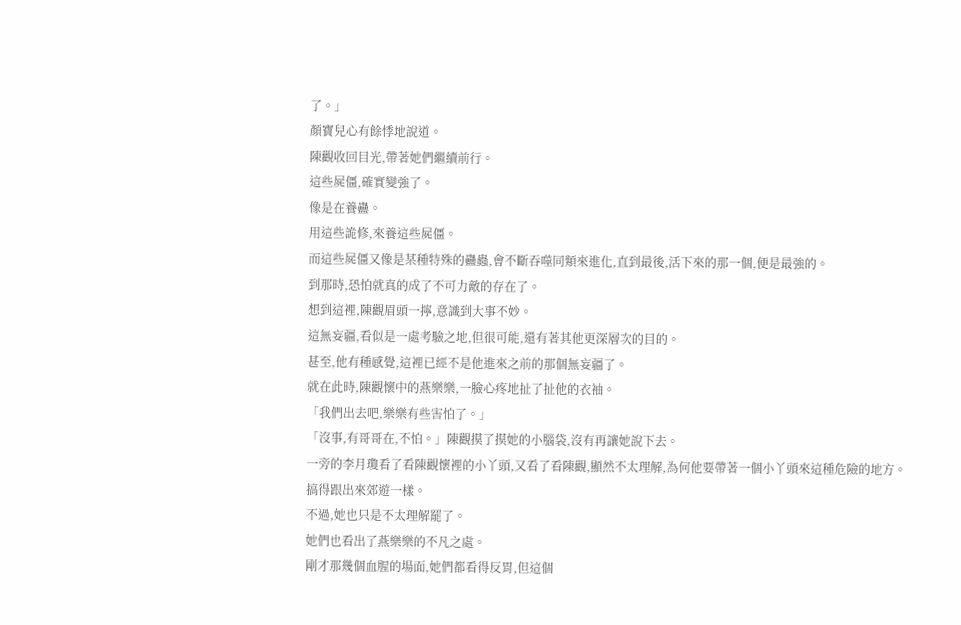了。」
顏寶兒心有餘悸地說道。
陳觀收回目光,帶著她們繼續前行。
這些屍僵,確實變強了。
像是在養蠱。
用這些詭修,來養這些屍僵。
而這些屍僵又像是某種特殊的蠱蟲,會不斷吞噬同類來進化,直到最後,活下來的那一個,便是最強的。
到那時,恐怕就真的成了不可力敵的存在了。
想到這裡,陳觀眉頭一擰,意識到大事不妙。
這無妄疆,看似是一處考驗之地,但很可能,還有著其他更深層次的目的。
甚至,他有種感覺,這裡已經不是他進來之前的那個無妄疆了。
就在此時,陳觀懷中的燕樂樂,一臉心疼地扯了扯他的衣袖。
「我們出去吧,樂樂有些害怕了。」
「沒事,有哥哥在,不怕。」陳觀摸了摸她的小腦袋,沒有再讓她說下去。
一旁的李月瓊看了看陳觀懷裡的小丫頭,又看了看陳觀,顯然不太理解,為何他要帶著一個小丫頭來這種危險的地方。
搞得跟出來郊遊一樣。
不過,她也只是不太理解罷了。
她們也看出了燕樂樂的不凡之處。
剛才那幾個血腥的場面,她們都看得反胃,但這個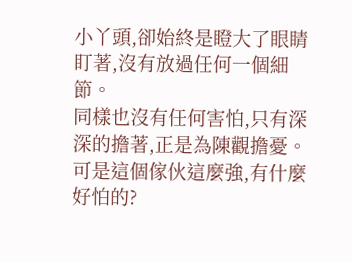小丫頭,卻始終是瞪大了眼睛盯著,沒有放過任何一個細節。
同樣也沒有任何害怕,只有深深的擔著,正是為陳觀擔憂。
可是這個傢伙這麼強,有什麼好怕的?